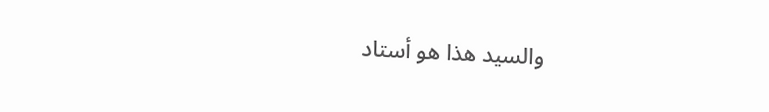والسيد هذا هو أستاد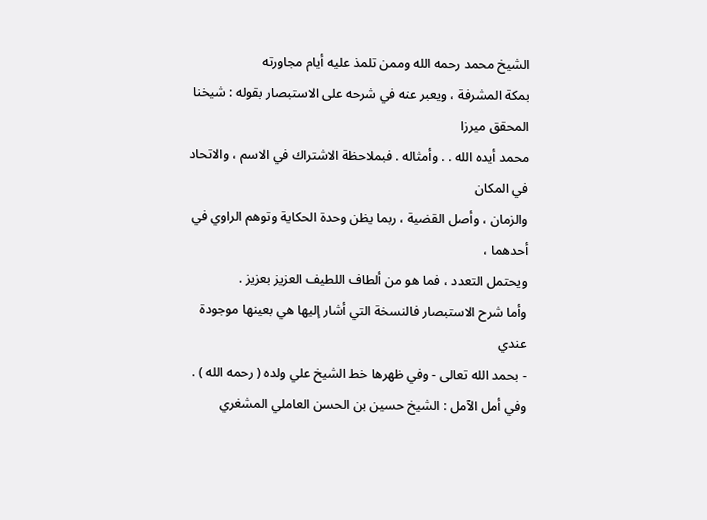الشيخ محمد رحمه الله وممن تلمذ عليه أيام مجاورته
بمكة المشرفة ، ويعبر عنه في شرحه على الاستبصار بقوله : شيخنا المحقق ميرزا
محمد أيده الله . . وأمثاله . فبملاحظة الاشتراك في الاسم ، والاتحاد في المكان
والزمان ، وأصل القضية ، ربما يظن وحدة الحكاية وتوهم الراوي في أحدهما ،
ويحتمل التعدد ، فما هو من ألطاف اللطيف العزيز بعزيز .
وأما شرح الاستبصار فالنسخة التي أشار إليها هي بعينها موجودة عندي
- بحمد الله تعالى - وفي ظهرها خط الشيخ علي ولده ( رحمه الله ) .
وفي أمل الآمل : الشيخ حسين بن الحسن العاملي المشغري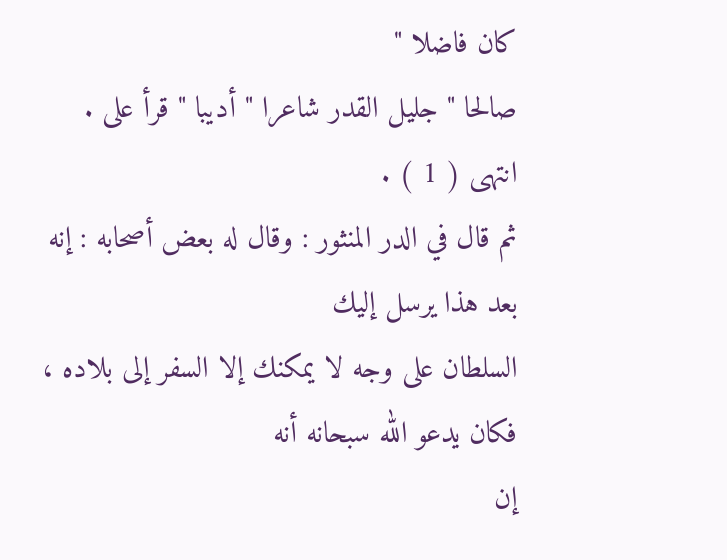كان فاضلا "
صالحا " جليل القدر شاعرا " أديبا " قرأ على . انتهى ( 1 ) .
ثم قال في الدر المنثور : وقال له بعض أصحابه : إنه بعد هذا يرسل إليك
السلطان على وجه لا يمكنك إلا السفر إلى بلاده ، فكان يدعو الله سبحانه أنه
إن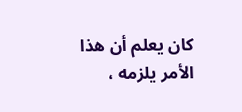كان يعلم أن هذا الأمر يلزمه ،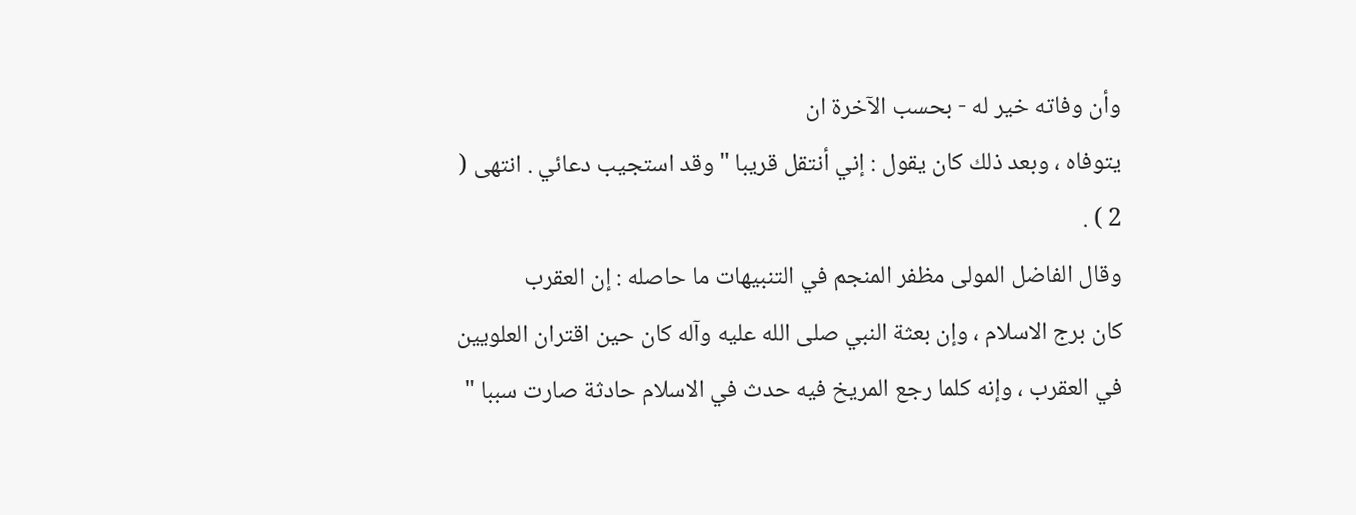وأن وفاته خير له - بحسب الآخرة ان
يتوفاه ، وبعد ذلك كان يقول : إني أنتقل قريبا " وقد استجيب دعائي . انتهى ( 2 ) .
وقال الفاضل المولى مظفر المنجم في التنبيهات ما حاصله : إن العقرب
كان برج الاسلام ، وإن بعثة النبي صلى الله عليه وآله كان حين اقتران العلويين
في العقرب ، وإنه كلما رجع المريخ فيه حدث في الاسلام حادثة صارت سببا "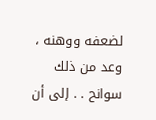لضعفه ووهنه ، وعد من ذلك سوانح . . إلى أن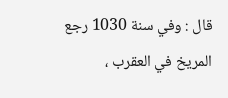قال : وفي سنة 1030 رجع
المريخ في العقرب ،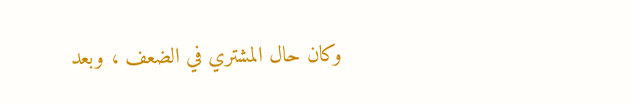وكان حال المشتري في الضعف ، وبعد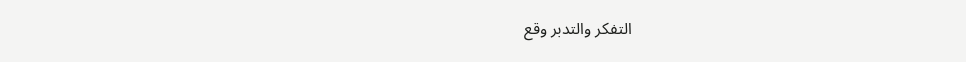التفكر والتدبر وقع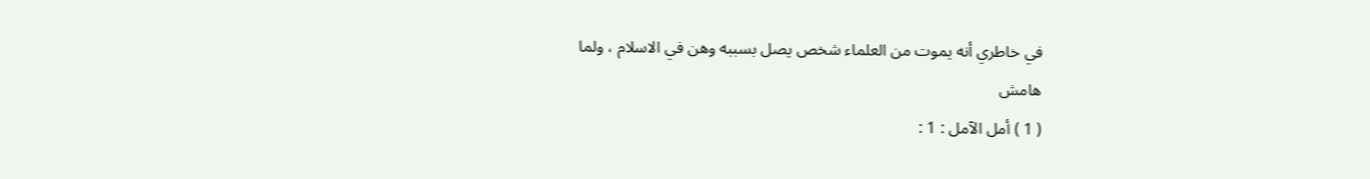في خاطري أنه يموت من العلماء شخص يصل بسببه وهن في الاسلام ، ولما
هامش
( 1 ) أمل الآمل : 1 :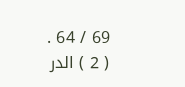69 / 64 .
( 2 ) الدر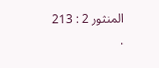المنثور 2 : 213 .